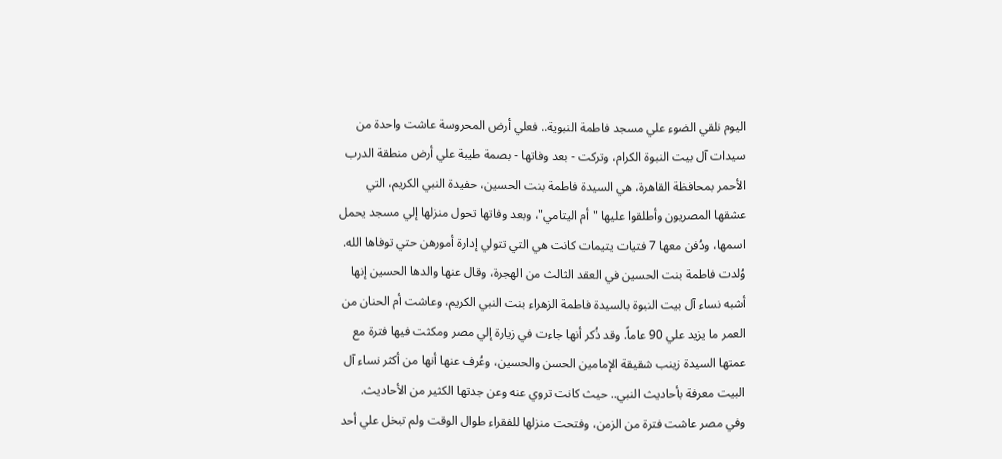اليوم نلقي الضوء علي مسجد فاطمة النبوية.. فعلي أرض المحروسة عاشت واحدة من سيدات آل بيت النبوة الكرام، وتركت - بعد وفاتها - بصمة طيبة علي أرض منطقة الدرب الأحمر بمحافظة القاهرة، هي السيدة فاطمة بنت الحسين، حفيدة النبي الكريم، التي عشقها المصريون وأطلقوا عليها "أم اليتامي"، وبعد وفاتها تحول منزلها إلي مسجد يحمل اسمها، ودُفن معها 7 فتيات يتيمات كانت هي التي تتولي إدارة أمورهن حتي توفاها الله.
وُلدت فاطمة بنت الحسين في العقد الثالث من الهجرة، وقال عنها والدها الحسين إنها أشبه نساء آل بيت النبوة بالسيدة فاطمة الزهراء بنت النبي الكريم، وعاشت أم الحنان من العمر ما يزيد علي 90 عاماً. وقد ذُكر أنها جاءت في زيارة إلي مصر ومكثت فيها فترة مع عمتها السيدة زينب شقيقة الإمامين الحسن والحسين، وعُرف عنها أنها من أكثر نساء آل البيت معرفة بأحاديث النبي.. حيث كانت تروي عنه وعن جدتها الكثير من الأحاديث.
وفي مصر عاشت فترة من الزمن، وفتحت منزلها للفقراء طوال الوقت ولم تبخل علي أحد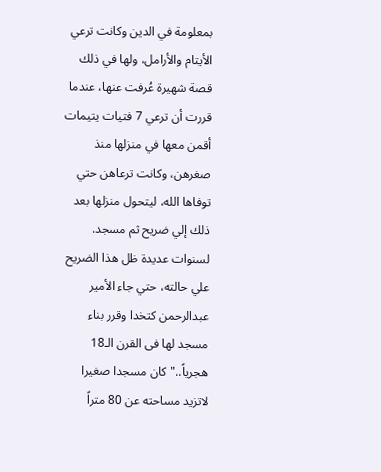بمعلومة في الدين وكانت ترعي الأيتام والأرامل، ولها في ذلك قصة شهيرة عُرفت عنها، عندما قررت أن ترعي 7 فتيات يتيمات أقمن معها في منزلها منذ صغرهن، وكانت ترعاهن حتي توفاها الله، ليتحول منزلها بعد ذلك إلي ضريح ثم مسجد.
لسنوات عديدة ظل هذا الضريح علي حالته، حتي جاء الأمير عبدالرحمن كتخدا وقرر بناء مسجد لها فى القرن الـ18 هجرياً.."كان مسجدا صغيرا لاتزيد مساحته عن 80 متراً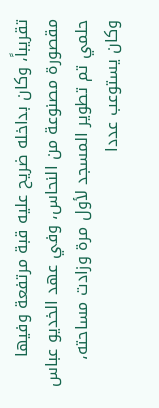تقريباً، وكان بداخله ضريح عليه قبة مرتفعة وفيها مقصورة مصنوعة من النحاس، وفي عهد الخديو عباس حلمي تم تطوير المسجد لأول مرة وزادت مساحته، وكان يستوعب عددا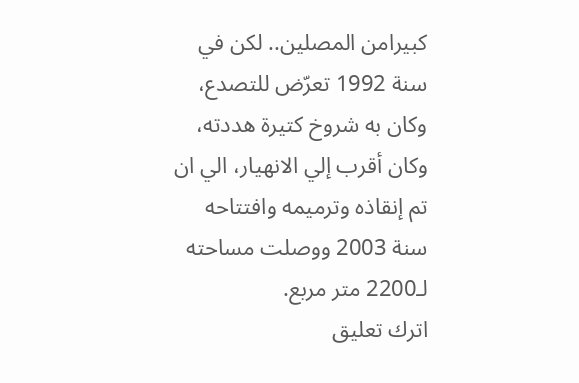كبيرامن المصلين.. لكن في سنة 1992 تعرّض للتصدع، وكان به شروخ كتيرة هددته، وكان أقرب إلي الانهيار، الي ان تم إنقاذه وترميمه وافتتاحه سنة 2003 ووصلت مساحته لـ2200 متر مربع.
اترك تعليق